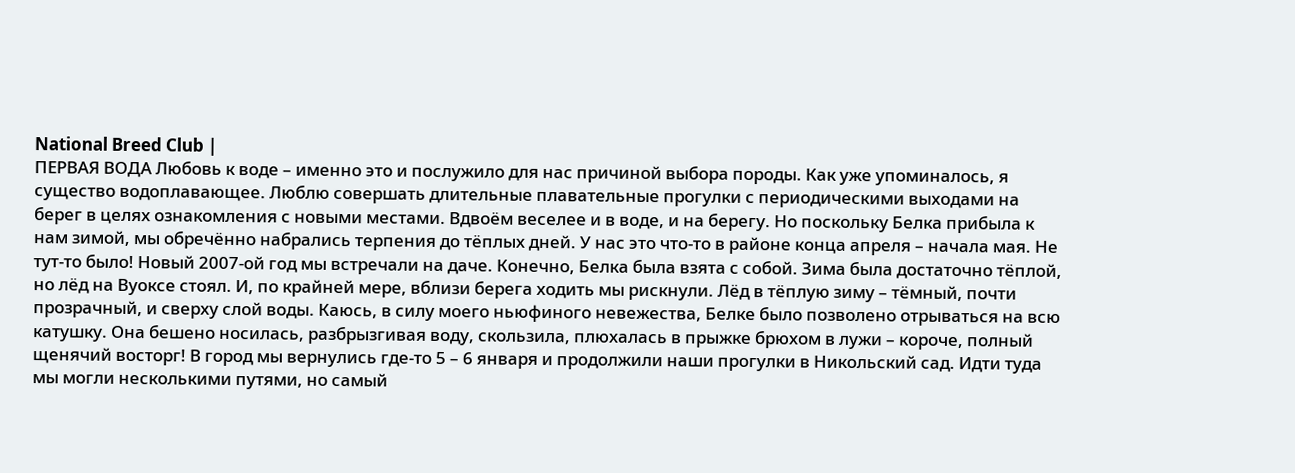National Breed Club |
ПЕРВАЯ ВОДА Любовь к воде – именно это и послужило для нас причиной выбора породы. Как уже упоминалось, я существо водоплавающее. Люблю совершать длительные плавательные прогулки с периодическими выходами на берег в целях ознакомления с новыми местами. Вдвоём веселее и в воде, и на берегу. Но поскольку Белка прибыла к нам зимой, мы обречённо набрались терпения до тёплых дней. У нас это что-то в районе конца апреля – начала мая. Не тут-то было! Новый 2007-ой год мы встречали на даче. Конечно, Белка была взята с собой. Зима была достаточно тёплой, но лёд на Вуоксе стоял. И, по крайней мере, вблизи берега ходить мы рискнули. Лёд в тёплую зиму – тёмный, почти прозрачный, и сверху слой воды. Каюсь, в силу моего ньюфиного невежества, Белке было позволено отрываться на всю катушку. Она бешено носилась, разбрызгивая воду, скользила, плюхалась в прыжке брюхом в лужи – короче, полный щенячий восторг! В город мы вернулись где-то 5 – 6 января и продолжили наши прогулки в Никольский сад. Идти туда мы могли несколькими путями, но самый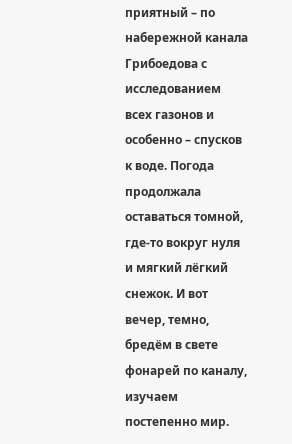приятный – по набережной канала Грибоедова с исследованием всех газонов и особенно – спусков к воде. Погода продолжала оставаться томной, где-то вокруг нуля и мягкий лёгкий снежок. И вот вечер, темно, бредём в свете фонарей по каналу, изучаем постепенно мир.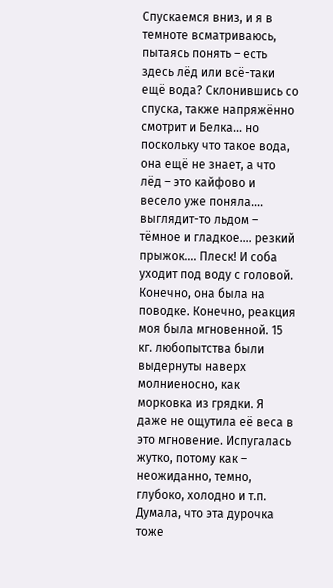Спускаемся вниз, и я в темноте всматриваюсь, пытаясь понять – есть здесь лёд или всё-таки ещё вода? Склонившись со спуска, также напряжённо смотрит и Белка… но поскольку что такое вода, она ещё не знает, а что лёд – это кайфово и весело уже поняла…. выглядит-то льдом – тёмное и гладкое…. резкий прыжок…. Плеск! И соба уходит под воду с головой. Конечно, она была на поводке. Конечно, реакция моя была мгновенной. 15 кг. любопытства были выдернуты наверх молниеносно, как морковка из грядки. Я даже не ощутила её веса в это мгновение. Испугалась жутко, потому как – неожиданно, темно, глубоко, холодно и т.п. Думала, что эта дурочка тоже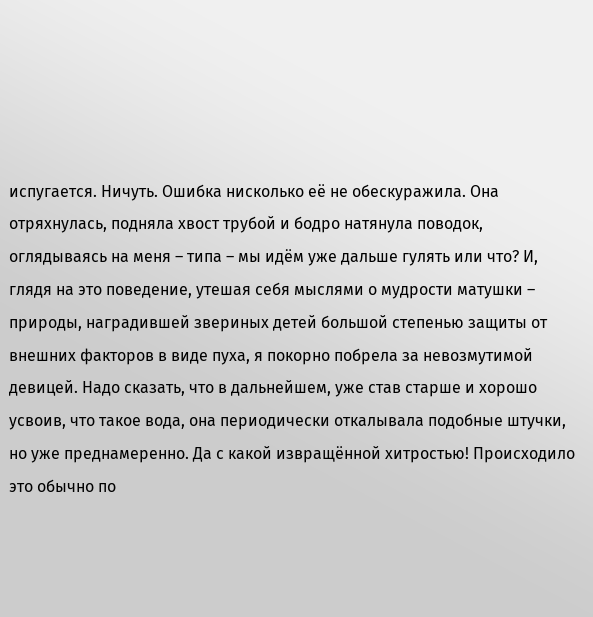испугается. Ничуть. Ошибка нисколько её не обескуражила. Она отряхнулась, подняла хвост трубой и бодро натянула поводок, оглядываясь на меня – типа – мы идём уже дальше гулять или что? И, глядя на это поведение, утешая себя мыслями о мудрости матушки – природы, наградившей звериных детей большой степенью защиты от внешних факторов в виде пуха, я покорно побрела за невозмутимой девицей. Надо сказать, что в дальнейшем, уже став старше и хорошо усвоив, что такое вода, она периодически откалывала подобные штучки, но уже преднамеренно. Да с какой извращённой хитростью! Происходило это обычно по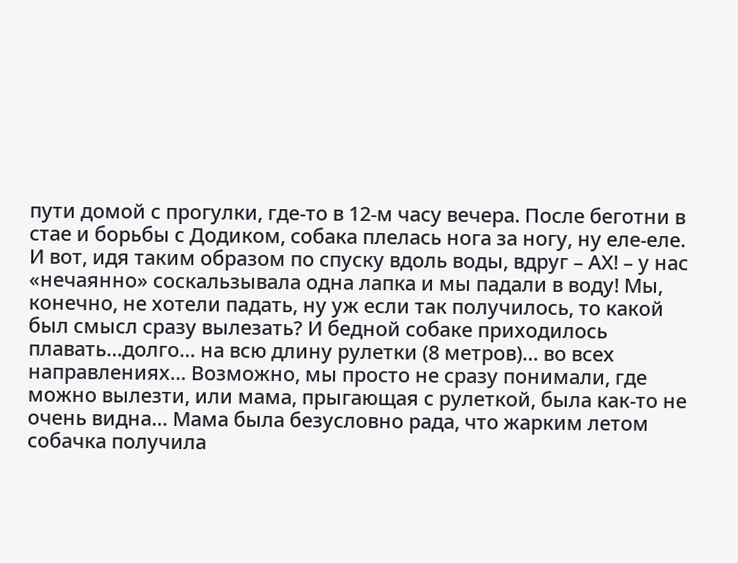пути домой с прогулки, где-то в 12-м часу вечера. После беготни в стае и борьбы с Додиком, собака плелась нога за ногу, ну еле-еле. И вот, идя таким образом по спуску вдоль воды, вдруг – АХ! – у нас «нечаянно» соскальзывала одна лапка и мы падали в воду! Мы, конечно, не хотели падать, ну уж если так получилось, то какой был смысл сразу вылезать? И бедной собаке приходилось плавать…долго… на всю длину рулетки (8 метров)… во всех направлениях… Возможно, мы просто не сразу понимали, где можно вылезти, или мама, прыгающая с рулеткой, была как-то не очень видна… Мама была безусловно рада, что жарким летом собачка получила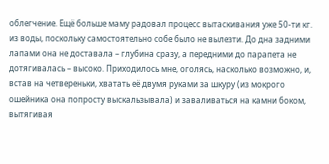облегчение. Ещё больше маму радовал процесс вытаскивания уже 50-ти кг. из воды, поскольку самостоятельно собе было не вылезти. До дна задними лапами она не доставала – глубина сразу, а передними до парапета не дотягивалась – высоко. Приходилось мне, оголясь, насколько возможно, и, встав на четвереньки, хватать её двумя руками за шкуру (из мокрого ошейника она попросту выскальзывала) и заваливаться на камни боком, вытягивая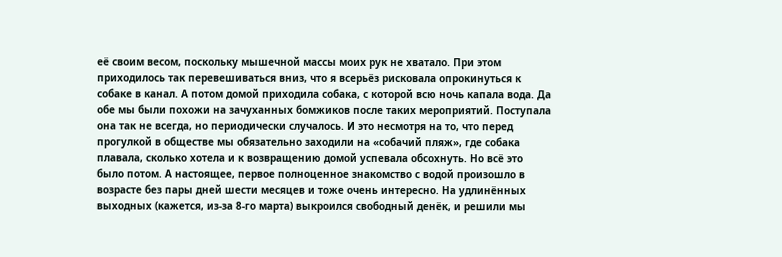её своим весом, поскольку мышечной массы моих рук не хватало. При этом приходилось так перевешиваться вниз, что я всерьёз рисковала опрокинуться к собаке в канал. А потом домой приходила собака, с которой всю ночь капала вода. Да обе мы были похожи на зачуханных бомжиков после таких мероприятий. Поступала она так не всегда, но периодически случалось. И это несмотря на то, что перед прогулкой в обществе мы обязательно заходили на «собачий пляж», где собака плавала, сколько хотела и к возвращению домой успевала обсохнуть. Но всё это было потом. А настоящее, первое полноценное знакомство с водой произошло в возрасте без пары дней шести месяцев и тоже очень интересно. На удлинённых выходных (кажется, из-за 8-го марта) выкроился свободный денёк, и решили мы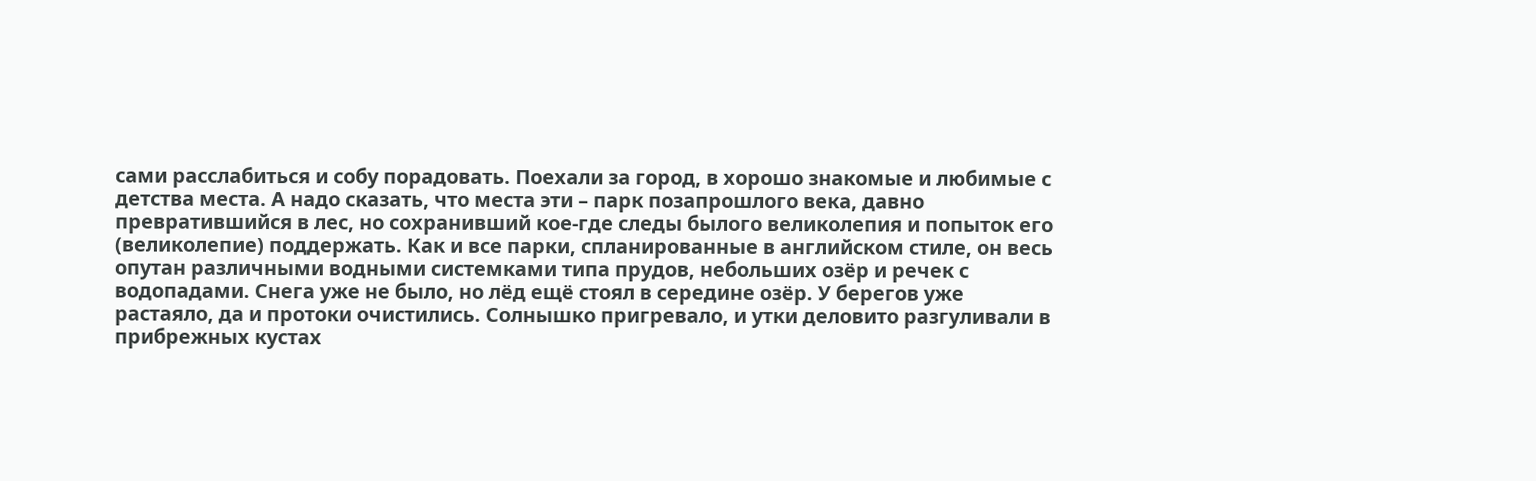сами расслабиться и собу порадовать. Поехали за город, в хорошо знакомые и любимые с детства места. А надо сказать, что места эти – парк позапрошлого века, давно превратившийся в лес, но сохранивший кое-где следы былого великолепия и попыток его (великолепие) поддержать. Как и все парки, спланированные в английском стиле, он весь опутан различными водными системками типа прудов, небольших озёр и речек с водопадами. Снега уже не было, но лёд ещё стоял в середине озёр. У берегов уже растаяло, да и протоки очистились. Солнышко пригревало, и утки деловито разгуливали в прибрежных кустах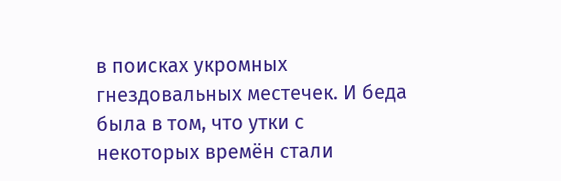в поисках укромных гнездовальных местечек. И беда была в том, что утки с некоторых времён стали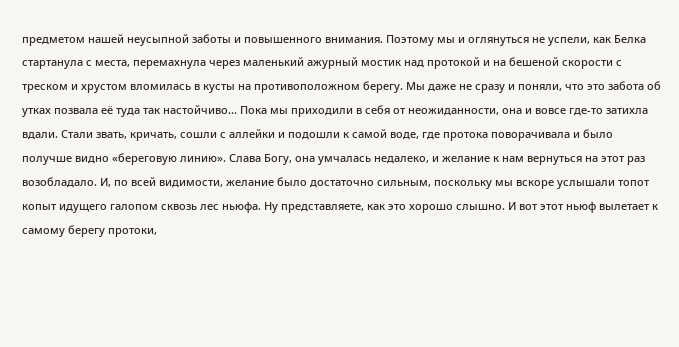предметом нашей неусыпной заботы и повышенного внимания. Поэтому мы и оглянуться не успели, как Белка стартанула с места, перемахнула через маленький ажурный мостик над протокой и на бешеной скорости с треском и хрустом вломилась в кусты на противоположном берегу. Мы даже не сразу и поняли, что это забота об утках позвала её туда так настойчиво... Пока мы приходили в себя от неожиданности, она и вовсе где-то затихла вдали. Стали звать, кричать, сошли с аллейки и подошли к самой воде, где протока поворачивала и было получше видно «береговую линию». Слава Богу, она умчалась недалеко, и желание к нам вернуться на этот раз возобладало. И, по всей видимости, желание было достаточно сильным, поскольку мы вскоре услышали топот копыт идущего галопом сквозь лес ньюфа. Ну представляете, как это хорошо слышно. И вот этот ньюф вылетает к самому берегу протоки,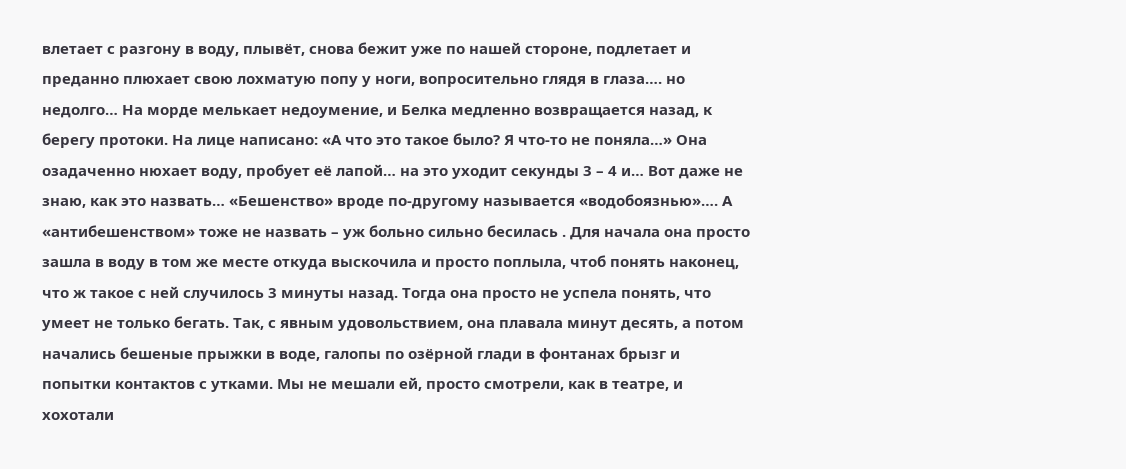влетает с разгону в воду, плывёт, снова бежит уже по нашей стороне, подлетает и преданно плюхает свою лохматую попу у ноги, вопросительно глядя в глаза…. но недолго… На морде мелькает недоумение, и Белка медленно возвращается назад, к берегу протоки. На лице написано: «А что это такое было? Я что-то не поняла…» Она озадаченно нюхает воду, пробует её лапой… на это уходит секунды 3 – 4 и… Вот даже не знаю, как это назвать… «Бешенство» вроде по-другому называется «водобоязнью»…. А «антибешенством» тоже не назвать – уж больно сильно бесилась . Для начала она просто зашла в воду в том же месте откуда выскочила и просто поплыла, чтоб понять наконец, что ж такое с ней случилось 3 минуты назад. Тогда она просто не успела понять, что умеет не только бегать. Так, с явным удовольствием, она плавала минут десять, а потом начались бешеные прыжки в воде, галопы по озёрной глади в фонтанах брызг и попытки контактов с утками. Мы не мешали ей, просто смотрели, как в театре, и хохотали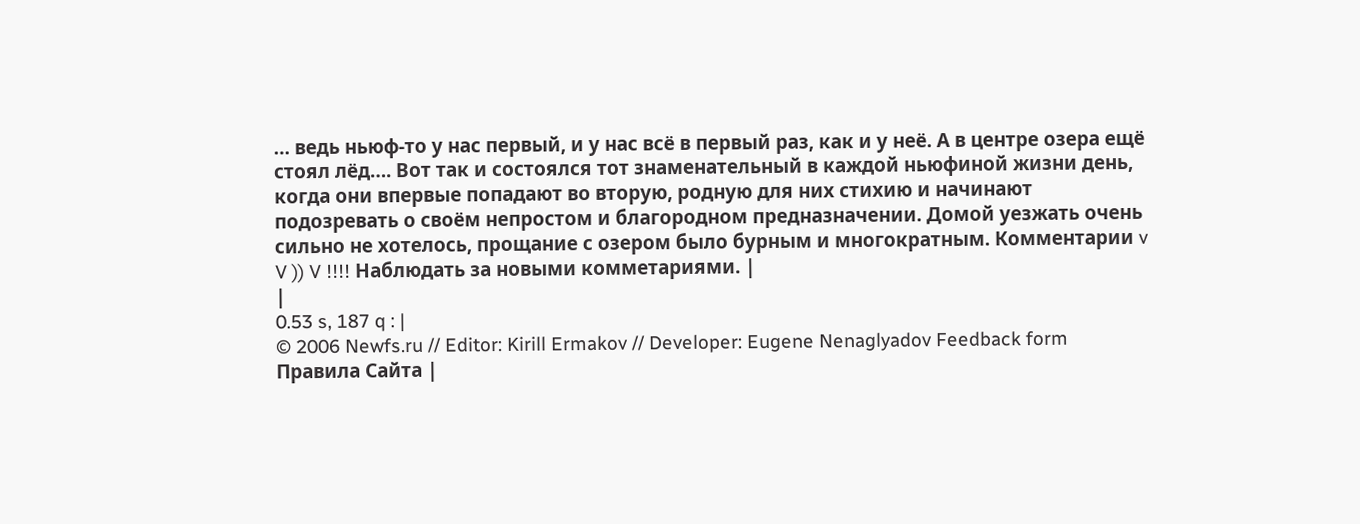… ведь ньюф-то у нас первый, и у нас всё в первый раз, как и у неё. А в центре озера ещё стоял лёд…. Вот так и состоялся тот знаменательный в каждой ньюфиной жизни день, когда они впервые попадают во вторую, родную для них стихию и начинают подозревать о своём непростом и благородном предназначении. Домой уезжать очень сильно не хотелось, прощание с озером было бурным и многократным. Комментарии v V )) V !!!! Наблюдать за новыми комметариями. |
|
0.53 s, 187 q : |
© 2006 Newfs.ru // Editor: Kirill Ermakov // Developer: Eugene Nenaglyadov Feedback form Правила Сайта |